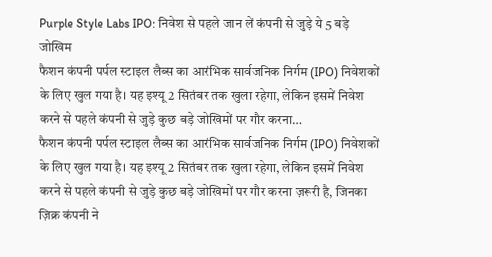Purple Style Labs IPO: निवेश से पहले जान लें कंपनी से जुड़े ये 5 बड़े जोखिम
फैशन कंपनी पर्पल स्टाइल लैब्स का आरंभिक सार्वजनिक निर्गम (IPO) निवेशकों के लिए खुल गया है। यह इश्यू 2 सितंबर तक खुला रहेगा, लेकिन इसमें निवेश करने से पहले कंपनी से जुड़े कुछ बड़े जोखिमों पर गौर करना…
फैशन कंपनी पर्पल स्टाइल लैब्स का आरंभिक सार्वजनिक निर्गम (IPO) निवेशकों के लिए खुल गया है। यह इश्यू 2 सितंबर तक खुला रहेगा, लेकिन इसमें निवेश करने से पहले कंपनी से जुड़े कुछ बड़े जोखिमों पर गौर करना ज़रूरी है, जिनका ज़िक्र कंपनी ने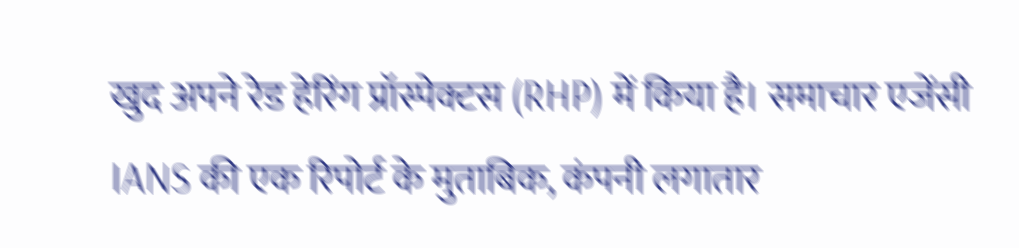खुद अपने रेड हेरिंग प्रॉस्पेक्टस (RHP) में किया है। समाचार एजेंसी IANS की एक रिपोर्ट के मुताबिक, कंपनी लगातार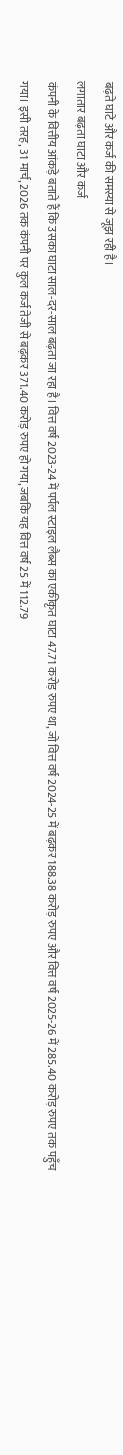बढ़ते घाटे और कर्ज की समस्या से जूझ रही है।
लगातार बढ़ता घाटा और कर्ज
कंपनी के वित्तीय आंकड़े बताते हैं कि उसका घाटा साल-दर-साल बढ़ता जा रहा है। वित्त वर्ष 2023-24 में पर्पल स्टाइल लैब्स का एकीकृत घाटा 47.71 करोड़ रुपए था, जो वित्त वर्ष 2024-25 में बढ़कर 188.38 करोड़ रुपए और वित्त वर्ष 2025-26 में 285.40 करोड़ रुपए तक पहुँच गया। इसी तरह, 31 मार्च, 2026 तक कंपनी पर कुल कर्ज तेजी से बढ़कर 371.40 करोड़ रुपए हो गया, जबकि यह वित्त वर्ष 25 में 112.79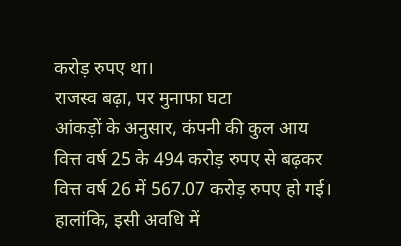करोड़ रुपए था।
राजस्व बढ़ा, पर मुनाफा घटा
आंकड़ों के अनुसार, कंपनी की कुल आय वित्त वर्ष 25 के 494 करोड़ रुपए से बढ़कर वित्त वर्ष 26 में 567.07 करोड़ रुपए हो गई। हालांकि, इसी अवधि में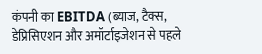कंपनी का EBITDA (ब्याज, टैक्स, डेप्रिसिएशन और अमॉर्टाइजेशन से पहले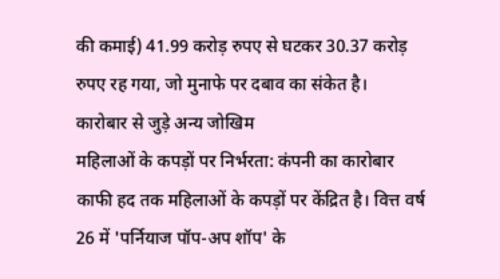की कमाई) 41.99 करोड़ रुपए से घटकर 30.37 करोड़ रुपए रह गया, जो मुनाफे पर दबाव का संकेत है।
कारोबार से जुड़े अन्य जोखिम
महिलाओं के कपड़ों पर निर्भरता: कंपनी का कारोबार काफी हद तक महिलाओं के कपड़ों पर केंद्रित है। वित्त वर्ष 26 में 'पर्नियाज पॉप-अप शॉप' के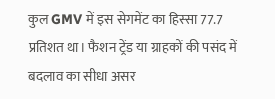कुल GMV में इस सेगमेंट का हिस्सा 77.7 प्रतिशत था। फैशन ट्रेंड या ग्राहकों की पसंद में बदलाव का सीधा असर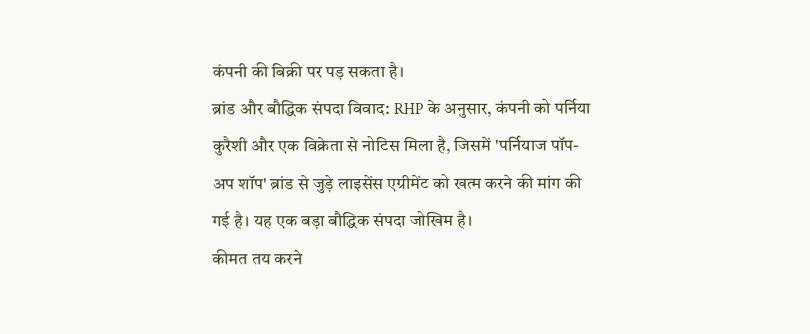कंपनी की बिक्री पर पड़ सकता है।
ब्रांड और बौद्धिक संपदा विवाद: RHP के अनुसार, कंपनी को पर्निया कुरैशी और एक विक्रेता से नोटिस मिला है, जिसमें 'पर्नियाज पॉप-अप शॉप' ब्रांड से जुड़े लाइसेंस एग्रीमेंट को खत्म करने की मांग की गई है। यह एक बड़ा बौद्धिक संपदा जोखिम है।
कीमत तय करने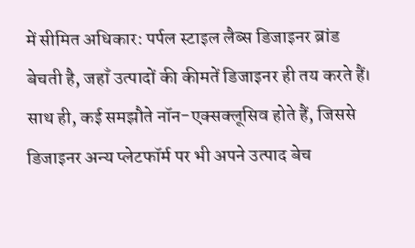में सीमित अधिकार: पर्पल स्टाइल लैब्स डिजाइनर ब्रांड बेचती है, जहाँ उत्पादों की कीमतें डिजाइनर ही तय करते हैं। साथ ही, कई समझौते नॉन-एक्सक्लूसिव होते हैं, जिससे डिजाइनर अन्य प्लेटफॉर्म पर भी अपने उत्पाद बेच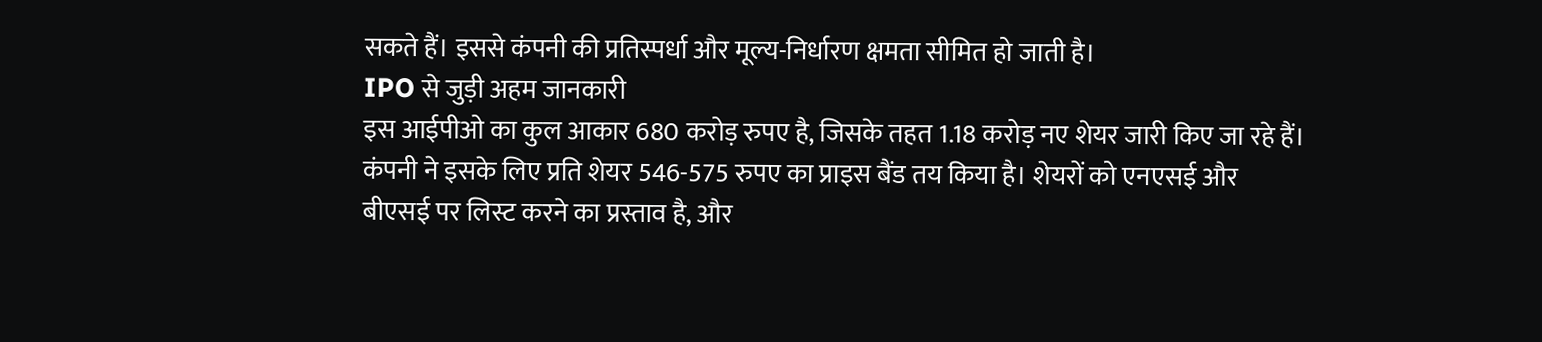सकते हैं। इससे कंपनी की प्रतिस्पर्धा और मूल्य-निर्धारण क्षमता सीमित हो जाती है।
IPO से जुड़ी अहम जानकारी
इस आईपीओ का कुल आकार 680 करोड़ रुपए है, जिसके तहत 1.18 करोड़ नए शेयर जारी किए जा रहे हैं। कंपनी ने इसके लिए प्रति शेयर 546-575 रुपए का प्राइस बैंड तय किया है। शेयरों को एनएसई और बीएसई पर लिस्ट करने का प्रस्ताव है, और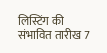लिस्टिंग की संभावित तारीख 7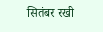सितंबर रखी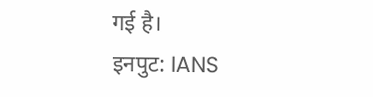गई है।
इनपुट: IANS